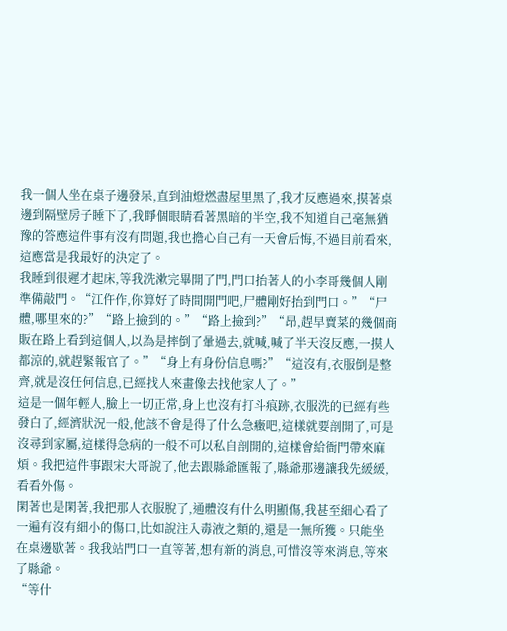我一個人坐在桌子邊發呆,直到油燈燃盡屋里黑了,我才反應過來,摸著桌邊到隔壁房子睡下了,我睜個眼睛看著黑暗的半空,我不知道自己毫無猶豫的答應這件事有沒有問題,我也擔心自己有一天會后悔,不過目前看來,這應當是我最好的決定了。
我睡到很遲才起床,等我洗漱完畢開了門,門口抬著人的小李哥幾個人剛準備敲門。“江仵作,你算好了時間開門吧,尸體剛好抬到門口。”“尸體,哪里來的?”“路上撿到的。”“路上撿到?”“昂,趕早賣菜的幾個商販在路上看到這個人,以為是摔倒了暈過去,就喊,喊了半天沒反應,一摸人都涼的,就趕緊報官了。”“身上有身份信息嗎?”“這沒有,衣服倒是整齊,就是沒任何信息,已經找人來畫像去找他家人了。”
這是一個年輕人,臉上一切正常,身上也沒有打斗痕跡,衣服洗的已經有些發白了,經濟狀況一般,他該不會是得了什么急癥吧,這樣就要剖開了,可是沒尋到家屬,這樣得急病的一般不可以私自剖開的,這樣會給衙門帶來麻煩。我把這件事跟宋大哥說了,他去跟縣爺匯報了,縣爺那邊讓我先緩緩,看看外傷。
閑著也是閑著,我把那人衣服脫了,通體沒有什么明顯傷,我甚至細心看了一遍有沒有細小的傷口,比如說注入毒液之類的,還是一無所獲。只能坐在桌邊歇著。我我站門口一直等著,想有新的消息,可惜沒等來消息,等來了縣爺。
“等什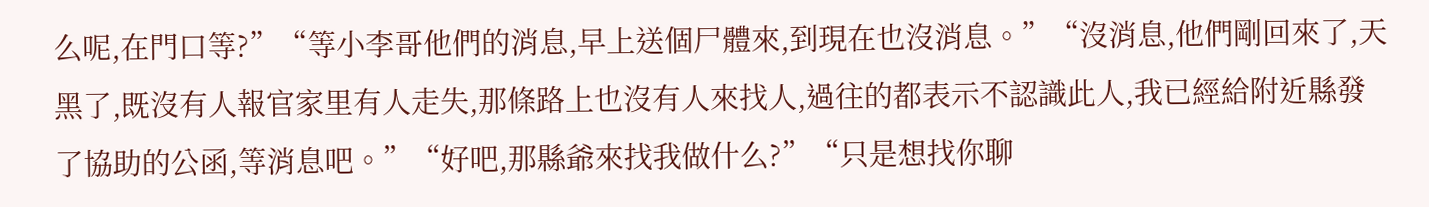么呢,在門口等?”“等小李哥他們的消息,早上送個尸體來,到現在也沒消息。”“沒消息,他們剛回來了,天黑了,既沒有人報官家里有人走失,那條路上也沒有人來找人,過往的都表示不認識此人,我已經給附近縣發了協助的公函,等消息吧。”“好吧,那縣爺來找我做什么?”“只是想找你聊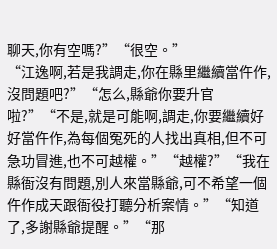聊天,你有空嗎?”“很空。”
“江逸啊,若是我調走,你在縣里繼續當仵作,沒問題吧?”“怎么,縣爺你要升官啦?”“不是,就是可能啊,調走,你要繼續好好當仵作,為每個冤死的人找出真相,但不可急功冒進,也不可越權。”“越權?”“我在縣衙沒有問題,別人來當縣爺,可不希望一個仵作成天跟衙役打聽分析案情。”“知道了,多謝縣爺提醒。”“那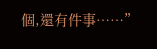個,還有件事……”